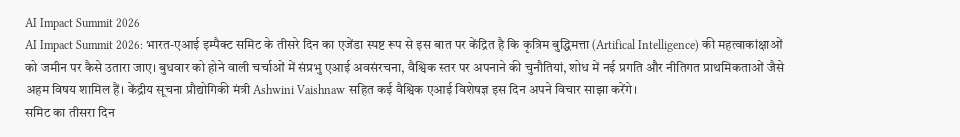AI Impact Summit 2026
AI Impact Summit 2026: भारत-एआई इम्पैक्ट समिट के तीसरे दिन का एजेंडा स्पष्ट रूप से इस बात पर केंद्रित है कि कृत्रिम बुद्धिमत्ता (Artifical Intelligence) की महत्वाकांक्षाओं को जमीन पर कैसे उतारा जाए। बुधवार को होने वाली चर्चाओं में संप्रभु एआई अवसंरचना, वैश्विक स्तर पर अपनाने की चुनौतियां, शोध में नई प्रगति और नीतिगत प्राथमिकताओं जैसे अहम विषय शामिल हैं। केंद्रीय सूचना प्रौद्योगिकी मंत्री Ashwini Vaishnaw सहित कई वैश्विक एआई विशेषज्ञ इस दिन अपने विचार साझा करेंगे।
समिट का तीसरा दिन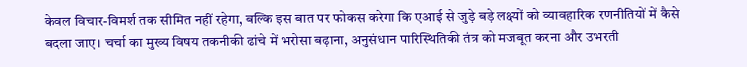केवल विचार-विमर्श तक सीमित नहीं रहेगा, बल्कि इस बात पर फोकस करेगा कि एआई से जुड़े बड़े लक्ष्यों को व्यावहारिक रणनीतियों में कैसे बदला जाए। चर्चा का मुख्य विषय तकनीकी ढांचे में भरोसा बढ़ाना, अनुसंधान पारिस्थितिकी तंत्र को मजबूत करना और उभरती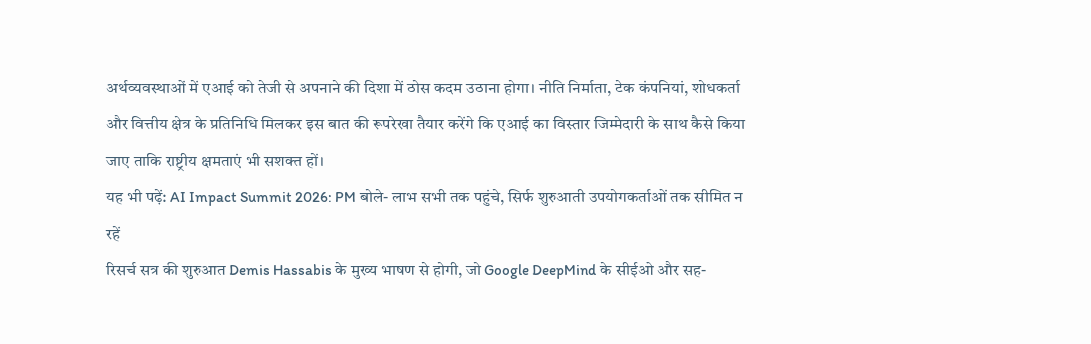अर्थव्यवस्थाओं में एआई को तेजी से अपनाने की दिशा में ठोस कदम उठाना होगा। नीति निर्माता, टेक कंपनियां, शोधकर्ता और वित्तीय क्षेत्र के प्रतिनिधि मिलकर इस बात की रूपरेखा तैयार करेंगे कि एआई का विस्तार जिम्मेदारी के साथ कैसे किया जाए ताकि राष्ट्रीय क्षमताएं भी सशक्त हों।
यह भी पढ़ें: AI Impact Summit 2026: PM बोले- लाभ सभी तक पहुंचे, सिर्फ शुरुआती उपयोगकर्ताओं तक सीमित न रहें
रिसर्च सत्र की शुरुआत Demis Hassabis के मुख्य भाषण से होगी, जो Google DeepMind के सीईओ और सह-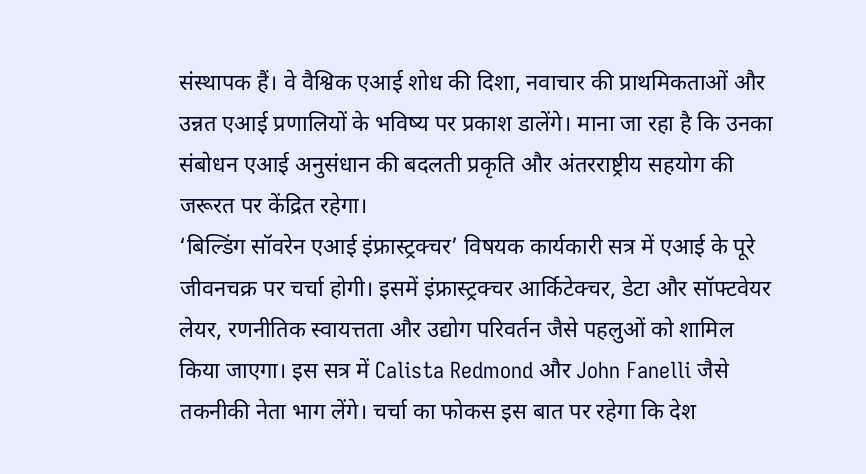संस्थापक हैं। वे वैश्विक एआई शोध की दिशा, नवाचार की प्राथमिकताओं और उन्नत एआई प्रणालियों के भविष्य पर प्रकाश डालेंगे। माना जा रहा है कि उनका संबोधन एआई अनुसंधान की बदलती प्रकृति और अंतरराष्ट्रीय सहयोग की जरूरत पर केंद्रित रहेगा।
‘बिल्डिंग सॉवरेन एआई इंफ्रास्ट्रक्चर’ विषयक कार्यकारी सत्र में एआई के पूरे जीवनचक्र पर चर्चा होगी। इसमें इंफ्रास्ट्रक्चर आर्किटेक्चर, डेटा और सॉफ्टवेयर लेयर, रणनीतिक स्वायत्तता और उद्योग परिवर्तन जैसे पहलुओं को शामिल किया जाएगा। इस सत्र में Calista Redmond और John Fanelli जैसे तकनीकी नेता भाग लेंगे। चर्चा का फोकस इस बात पर रहेगा कि देश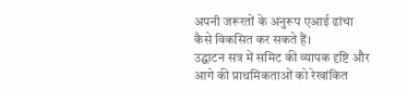अपनी जरूरतों के अनुरूप एआई ढांचा कैसे विकसित कर सकते हैं।
उद्घाटन सत्र में समिट की व्यापक दृष्टि और आगे की प्राथमिकताओं को रेखांकित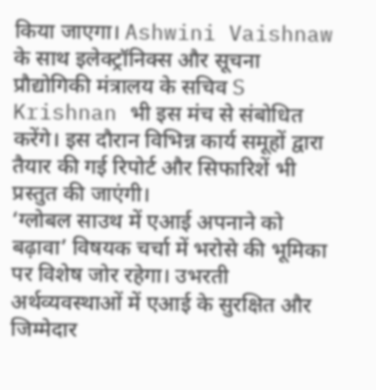किया जाएगा। Ashwini Vaishnaw के साथ इलेक्ट्रॉनिक्स और सूचना प्रौद्योगिकी मंत्रालय के सचिव S Krishnan भी इस मंच से संबोधित करेंगे। इस दौरान विभिन्न कार्य समूहों द्वारा तैयार की गई रिपोर्ट और सिफारिशें भी प्रस्तुत की जाएंगी।
‘ग्लोबल साउथ में एआई अपनाने को बढ़ावा’ विषयक चर्चा में भरोसे की भूमिका पर विशेष जोर रहेगा। उभरती अर्थव्यवस्थाओं में एआई के सुरक्षित और जिम्मेदार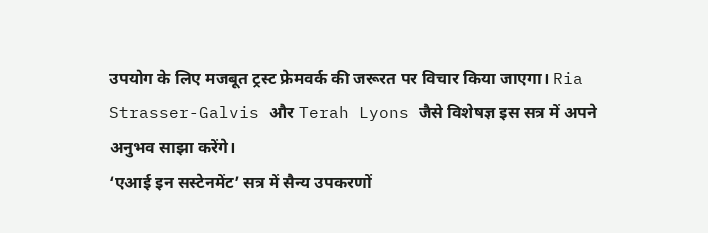उपयोग के लिए मजबूत ट्रस्ट फ्रेमवर्क की जरूरत पर विचार किया जाएगा। Ria Strasser-Galvis और Terah Lyons जैसे विशेषज्ञ इस सत्र में अपने अनुभव साझा करेंगे।
‘एआई इन सस्टेनमेंट’ सत्र में सैन्य उपकरणों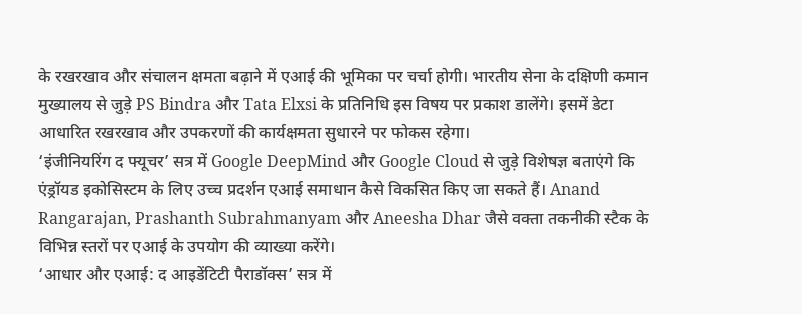के रखरखाव और संचालन क्षमता बढ़ाने में एआई की भूमिका पर चर्चा होगी। भारतीय सेना के दक्षिणी कमान मुख्यालय से जुड़े PS Bindra और Tata Elxsi के प्रतिनिधि इस विषय पर प्रकाश डालेंगे। इसमें डेटा आधारित रखरखाव और उपकरणों की कार्यक्षमता सुधारने पर फोकस रहेगा।
‘इंजीनियरिंग द फ्यूचर’ सत्र में Google DeepMind और Google Cloud से जुड़े विशेषज्ञ बताएंगे कि एंड्रॉयड इकोसिस्टम के लिए उच्च प्रदर्शन एआई समाधान कैसे विकसित किए जा सकते हैं। Anand Rangarajan, Prashanth Subrahmanyam और Aneesha Dhar जैसे वक्ता तकनीकी स्टैक के विभिन्न स्तरों पर एआई के उपयोग की व्याख्या करेंगे।
‘आधार और एआई: द आइडेंटिटी पैराडॉक्स’ सत्र में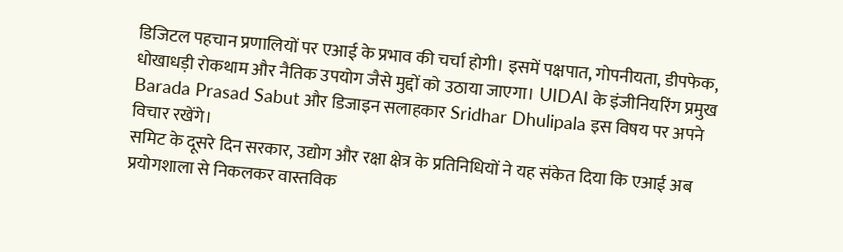डिजिटल पहचान प्रणालियों पर एआई के प्रभाव की चर्चा होगी। इसमें पक्षपात, गोपनीयता, डीपफेक, धोखाधड़ी रोकथाम और नैतिक उपयोग जैसे मुद्दों को उठाया जाएगा। UIDAI के इंजीनियरिंग प्रमुख Barada Prasad Sabut और डिजाइन सलाहकार Sridhar Dhulipala इस विषय पर अपने विचार रखेंगे।
समिट के दूसरे दिन सरकार, उद्योग और रक्षा क्षेत्र के प्रतिनिधियों ने यह संकेत दिया कि एआई अब प्रयोगशाला से निकलकर वास्तविक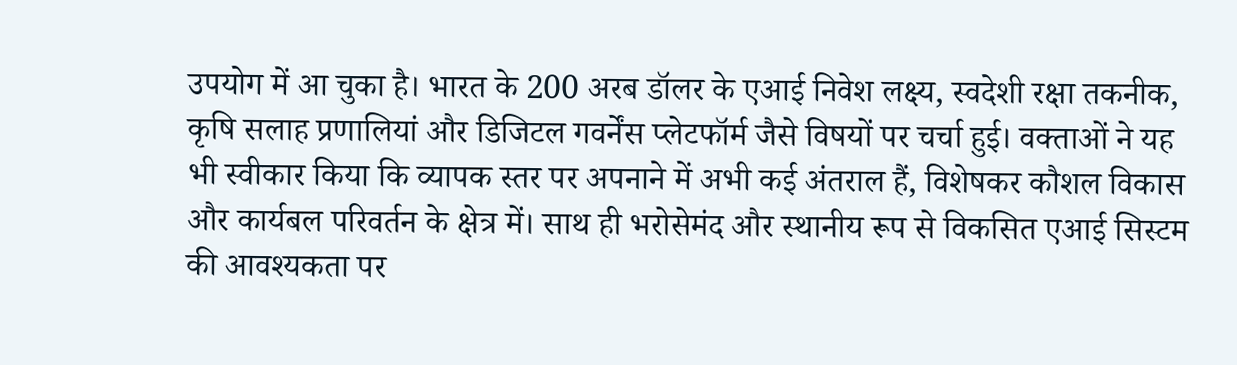उपयोग में आ चुका है। भारत के 200 अरब डॉलर के एआई निवेश लक्ष्य, स्वदेशी रक्षा तकनीक, कृषि सलाह प्रणालियां और डिजिटल गवर्नेंस प्लेटफॉर्म जैसे विषयों पर चर्चा हुई। वक्ताओं ने यह भी स्वीकार किया कि व्यापक स्तर पर अपनाने में अभी कई अंतराल हैं, विशेषकर कौशल विकास और कार्यबल परिवर्तन के क्षेत्र में। साथ ही भरोसेमंद और स्थानीय रूप से विकसित एआई सिस्टम की आवश्यकता पर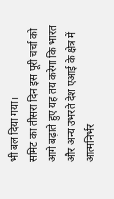भी बल दिया गया।
समिट का तीसरा दिन इस पूरी चर्चा को आगे बढ़ाते हुए यह तय करेगा कि भारत और अन्य उभरते देश एआई के क्षेत्र में आत्मनिर्भर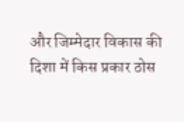और जिम्मेदार विकास की दिशा में किस प्रकार ठोस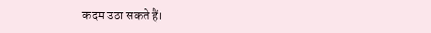कदम उठा सकते हैं।